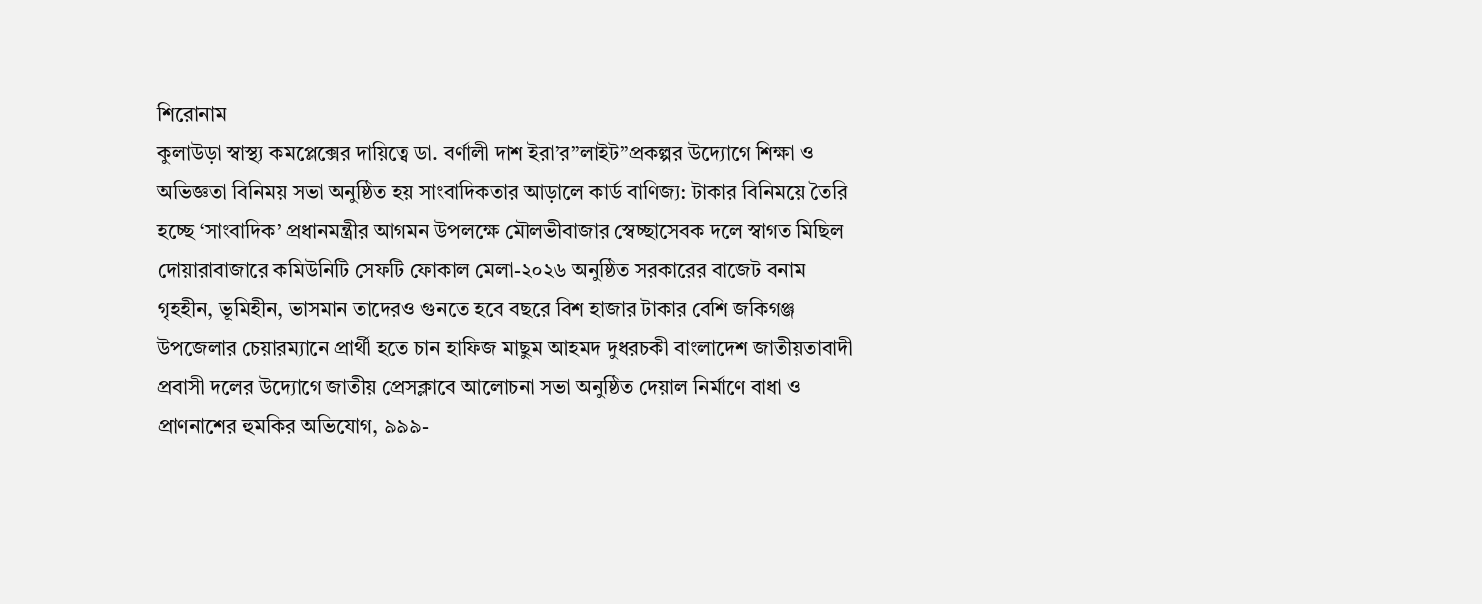শিরোনাম
কুলাউড়া স্বাস্থ্য কমপ্লেক্সের দায়িত্বে ডা. বর্ণালী দাশ ইরা’র”লাইট”প্রকল্পর উদ্যোগে শিক্ষা ও অভিজ্ঞতা বিনিময় সভা অনুষ্ঠিত হয় সাংবাদিকতার আড়ালে কার্ড বাণিজ্য: টাকার বিনিময়ে তৈরি হচ্ছে ‘সাংবাদিক’ প্রধানমন্ত্রীর আগমন উপলক্ষে মৌলভীবাজার স্বেচ্ছাসেবক দলে স্বাগত মিছিল দোয়ারাবাজারে কমিউনিটি সেফটি ফোকাল মেলা-২০২৬ অনুষ্ঠিত সরকারের বাজেট বনাম গৃহহীন, ভূমিহীন, ভাসমান তাদেরও গুনতে হবে বছরে বিশ হাজার টাকার বেশি জকিগঞ্জ উপজেলার চেয়ারম্যানে প্রার্থী হতে চান হাফিজ মাছুম আহমদ দুধরচকী বাংলাদেশ জাতীয়তাবাদী প্রবাসী দলের উদ্যোগে জাতীয় প্রেসক্লাবে আলোচনা সভা অনুষ্ঠিত দেয়াল নির্মাণে বাধা ও প্রাণনাশের হুমকির অভিযোগ, ৯৯৯-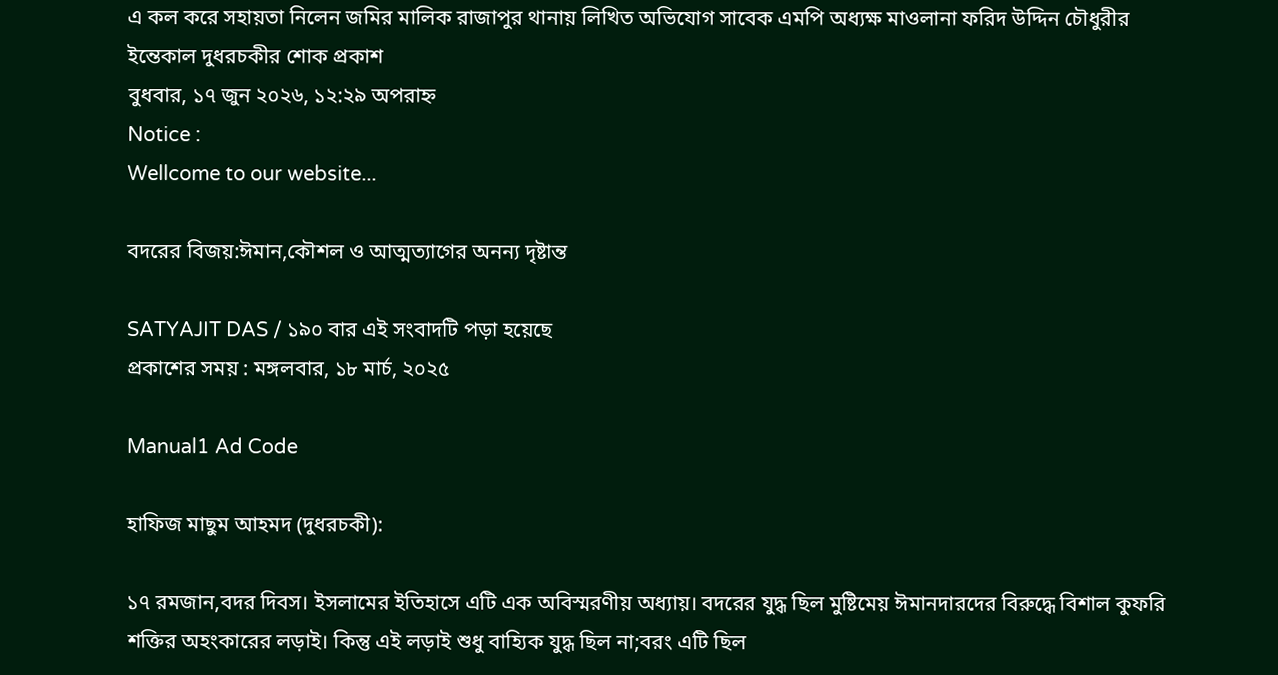এ কল করে সহায়তা নিলেন জমির মালিক রাজাপুর থানায় লিখিত অভিযোগ সাবেক এমপি অধ্যক্ষ মাওলানা ফরিদ উদ্দিন চৌধুরীর ইন্তেকাল দুধরচকীর শোক প্রকাশ
বুধবার, ১৭ জুন ২০২৬, ১২:২৯ অপরাহ্ন
Notice :
Wellcome to our website...

বদরের বিজয়:ঈমান,কৌশল ও আত্মত্যাগের অনন্য দৃষ্টান্ত

SATYAJIT DAS / ১৯০ বার এই সংবাদটি পড়া হয়েছে
প্রকাশের সময় : মঙ্গলবার, ১৮ মার্চ, ২০২৫

Manual1 Ad Code

হাফিজ মাছুম আহমদ (দুধরচকী):

১৭ রমজান,বদর দিবস। ইসলামের ইতিহাসে এটি এক অবিস্মরণীয় অধ্যায়। বদরের যুদ্ধ ছিল মুষ্টিমেয় ঈমানদারদের বিরুদ্ধে বিশাল কুফরি শক্তির অহংকারের লড়াই। কিন্তু এই লড়াই শুধু বাহ্যিক যুদ্ধ ছিল না;বরং এটি ছিল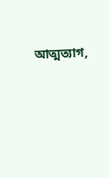আত্মত্যাগ,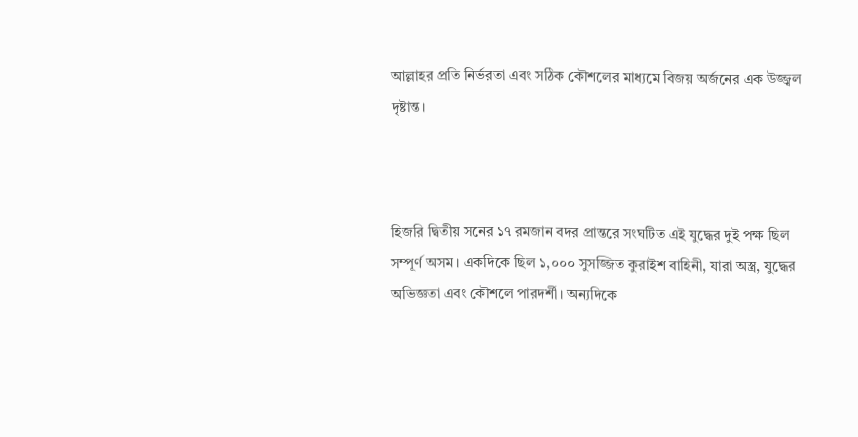আল্লাহর প্রতি নির্ভরতা এবং সঠিক কৌশলের মাধ্যমে বিজয় অর্জনের এক উজ্জ্বল দৃষ্টান্ত।



হিজরি দ্বিতীয় সনের ১৭ রমজান বদর প্রান্তরে সংঘটিত এই যুদ্ধের দুই পক্ষ ছিল সম্পূর্ণ অসম। একদিকে ছিল ১,০০০ সুসজ্জিত কুরাইশ বাহিনী, যারা অস্ত্র, যুদ্ধের অভিজ্ঞতা এবং কৌশলে পারদর্শী। অন্যদিকে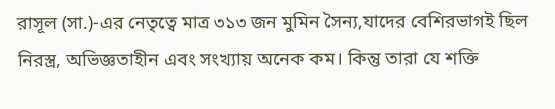রাসূল (সা.)-এর নেতৃত্বে মাত্র ৩১৩ জন মুমিন সৈন্য,যাদের বেশিরভাগই ছিল নিরস্ত্র, অভিজ্ঞতাহীন এবং সংখ্যায় অনেক কম। কিন্তু তারা যে শক্তি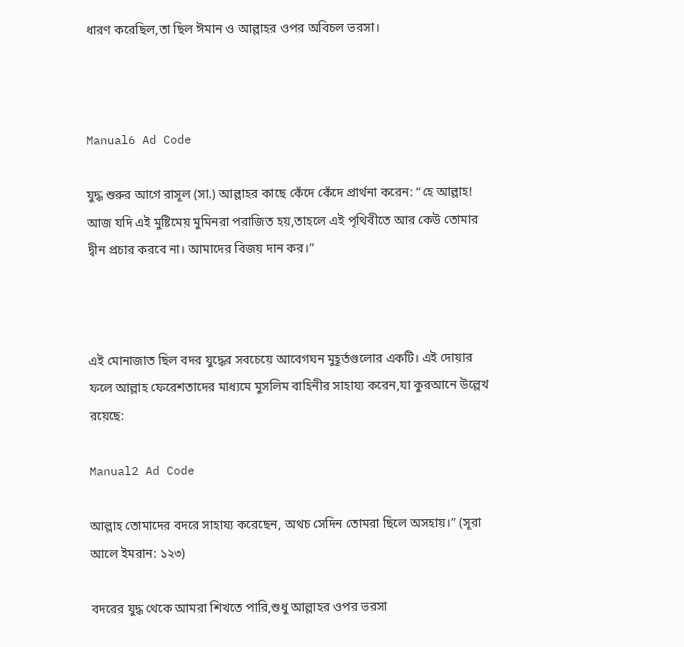ধারণ করেছিল,তা ছিল ঈমান ও আল্লাহর ওপর অবিচল ভরসা।



Manual6 Ad Code

যুদ্ধ শুরুর আগে রাসূল (সা.) আল্লাহর কাছে কেঁদে কেঁদে প্রার্থনা করেন: “হে আল্লাহ! আজ যদি এই মুষ্টিমেয় মুমিনরা পরাজিত হয়,তাহলে এই পৃথিবীতে আর কেউ তোমার দ্বীন প্রচার করবে না। আমাদের বিজয় দান কর।”



এই মোনাজাত ছিল বদর যুদ্ধের সবচেয়ে আবেগঘন মুহূর্তগুলোর একটি। এই দোয়ার ফলে আল্লাহ ফেরেশতাদের মাধ্যমে মুসলিম বাহিনীর সাহায্য করেন,যা কুরআনে উল্লেখ রয়েছে:

Manual2 Ad Code

আল্লাহ তোমাদের বদরে সাহায্য করেছেন, অথচ সেদিন তোমরা ছিলে অসহায়।” (সূরা আলে ইমরান: ১২৩)

বদরের যুদ্ধ থেকে আমরা শিখতে পারি,শুধু আল্লাহর ওপর ভরসা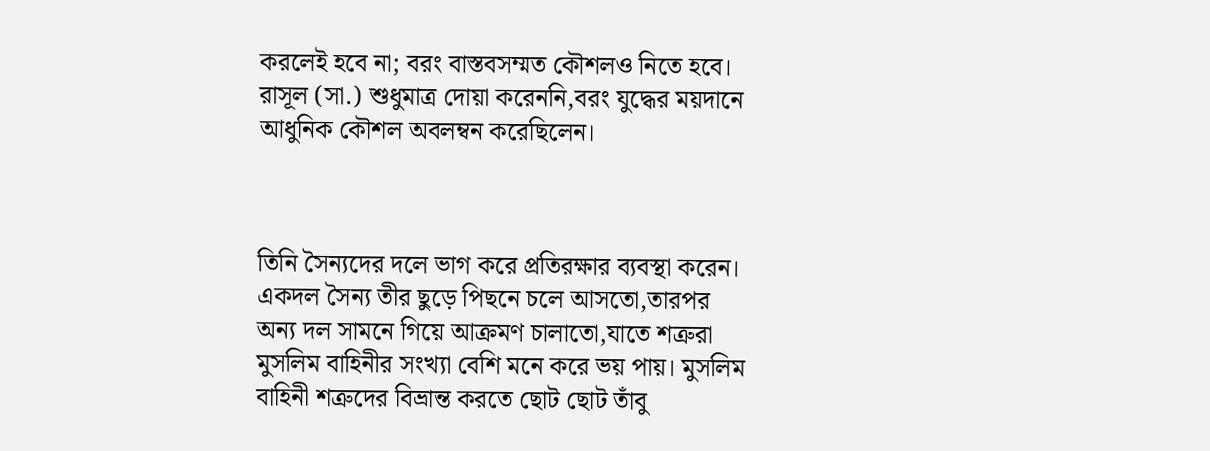করলেই হবে না; বরং বাস্তবসম্মত কৌশলও নিতে হবে। রাসূল (সা.) শুধুমাত্র দোয়া করেননি,বরং যুদ্ধের ময়দানে আধুনিক কৌশল অবলম্বন করেছিলেন।



তিনি সৈন্যদের দলে ভাগ করে প্রতিরক্ষার ব্যবস্থা করেন। একদল সৈন্য তীর ছুড়ে পিছনে চলে আসতো,তারপর অন্য দল সামনে গিয়ে আক্রমণ চালাতো,যাতে শত্রুরা মুসলিম বাহিনীর সংখ্যা বেশি মনে করে ভয় পায়। মুসলিম বাহিনী শত্রুদের বিভ্রান্ত করতে ছোট ছোট তাঁবু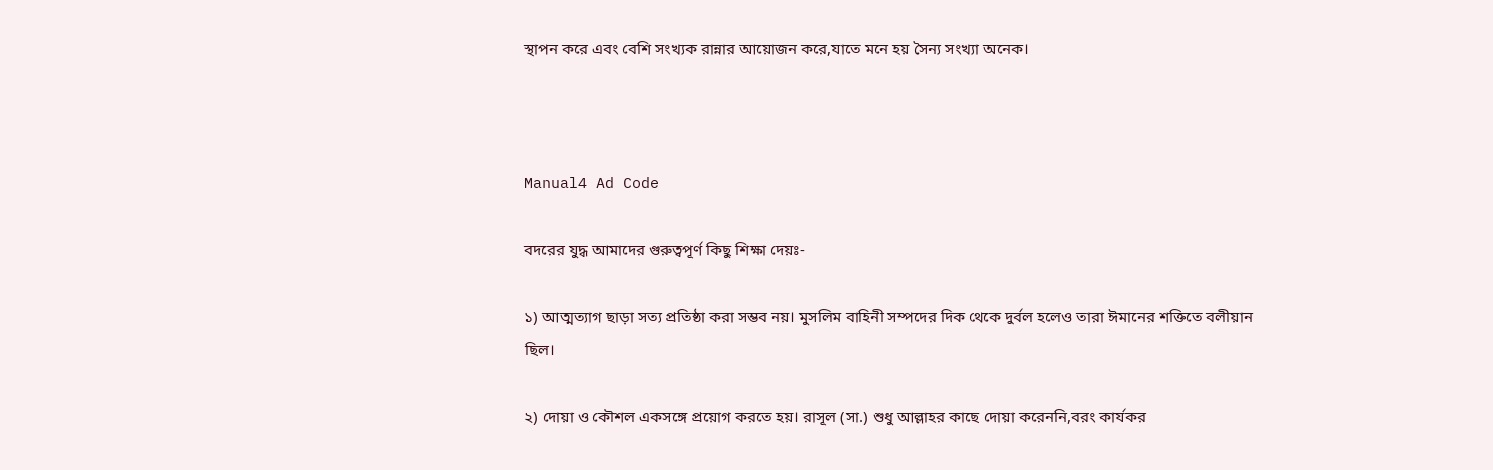স্থাপন করে এবং বেশি সংখ্যক রান্নার আয়োজন করে,যাতে মনে হয় সৈন্য সংখ্যা অনেক।



Manual4 Ad Code

বদরের যুদ্ধ আমাদের গুরুত্বপূর্ণ কিছু শিক্ষা দেয়ঃ-

১) আত্মত্যাগ ছাড়া সত্য প্রতিষ্ঠা করা সম্ভব নয়। মুসলিম বাহিনী সম্পদের দিক থেকে দুর্বল হলেও তারা ঈমানের শক্তিতে বলীয়ান ছিল।

২) দোয়া ও কৌশল একসঙ্গে প্রয়োগ করতে হয়। রাসূল (সা.) শুধু আল্লাহর কাছে দোয়া করেননি,বরং কার্যকর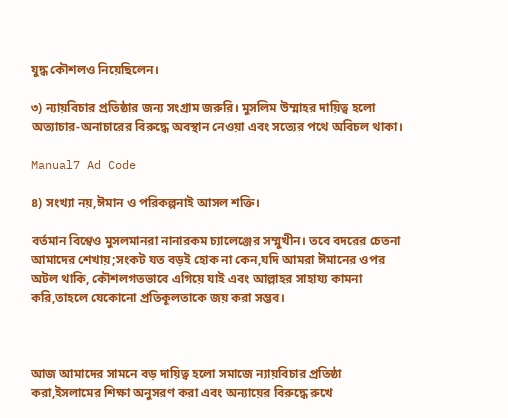যুদ্ধ কৌশলও নিয়েছিলেন।

৩) ন্যায়বিচার প্রতিষ্ঠার জন্য সংগ্রাম জরুরি। মুসলিম উম্মাহর দায়িত্ব হলো অত্যাচার-অনাচারের বিরুদ্ধে অবস্থান নেওয়া এবং সত্যের পথে অবিচল থাকা।

Manual7 Ad Code

৪) সংখ্যা নয়,ঈমান ও পরিকল্পনাই আসল শক্তি।

বর্তমান বিশ্বেও মুসলমানরা নানারকম চ্যালেঞ্জের সম্মুখীন। তবে বদরের চেতনা আমাদের শেখায়;সংকট যত বড়ই হোক না কেন,যদি আমরা ঈমানের ওপর অটল থাকি, কৌশলগতভাবে এগিয়ে যাই এবং আল্লাহর সাহায্য কামনা করি,তাহলে যেকোনো প্রতিকূলতাকে জয় করা সম্ভব।



আজ আমাদের সামনে বড় দায়িত্ব হলো সমাজে ন্যায়বিচার প্রতিষ্ঠা করা,ইসলামের শিক্ষা অনুসরণ করা এবং অন্যায়ের বিরুদ্ধে রুখে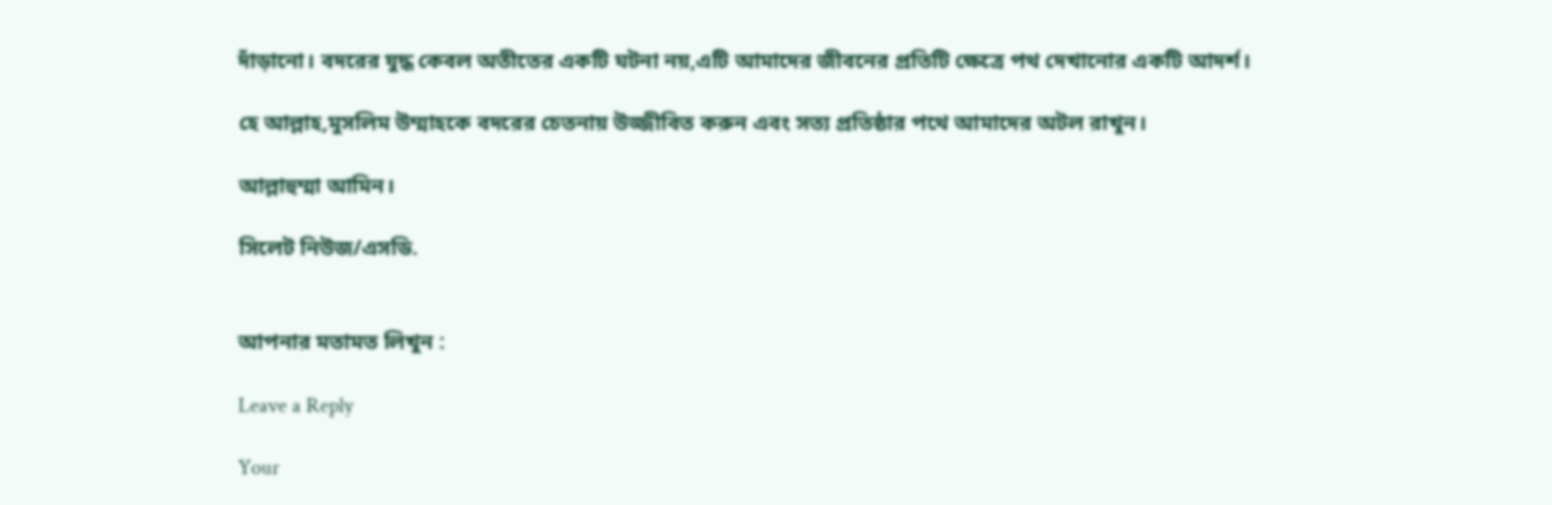দাঁড়ানো। বদরের যুদ্ধ কেবল অতীতের একটি ঘটনা নয়,এটি আমাদের জীবনের প্রতিটি ক্ষেত্রে পথ দেখানোর একটি আদর্শ।

হে আল্লাহ,মুসলিম উম্মাহকে বদরের চেতনায় উজ্জীবিত করুন এবং সত্য প্রতিষ্ঠার পথে আমাদের অটল রাখুন।

আল্লাহুম্মা আমিন।

সিলেট নিউজ/এসডি.


আপনার মতামত লিখুন :

Leave a Reply

Your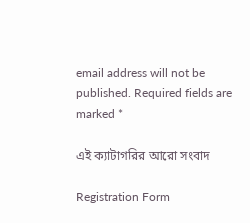email address will not be published. Required fields are marked *

এই ক্যাটাগরির আরো সংবাদ

Registration Form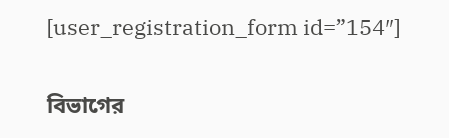[user_registration_form id=”154″]

বিভাগের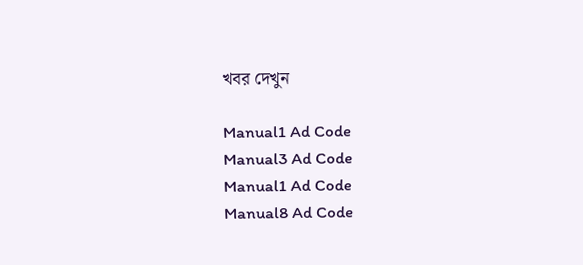খবর দেখুন

Manual1 Ad Code
Manual3 Ad Code
Manual1 Ad Code
Manual8 Ad Code